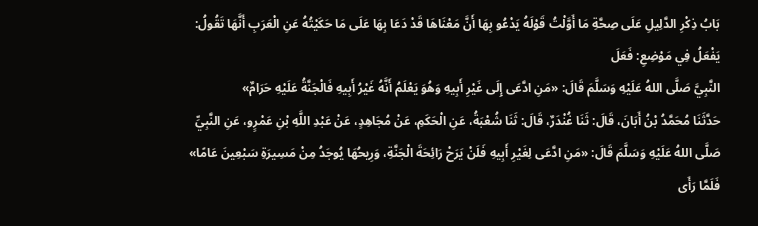بَابُ ذِكْرِ الدَّلِيلِ عَلَى صِحَّةِ مَا أَوَّلْتُ قَوْلَهُ يَدْعُو بِهَا أَنَّ مَعْنَاهَا قَدْ دَعَا بِهَا عَلَى مَا حَكَيْتُهُ عَنِ الْعَرَبِ أَنَّهَا تَقُولُ: يَفْعَلُ فِي مَوْضِعِ: فَعَلَ
النَّبِيَّ صَلَّى اللهُ عَلَيْهِ وَسَلَّمَ قَالَ: «مَنِ ادَّعَى إِلَى غَيْرِ أَبِيهِ وَهُوَ يَعْلَمُ أَنَّهُ غَيْرُ أَبِيهِ فَالْجَنَّةُ عَلَيْهِ حَرَامٌ»
حَدَّثَنَا مُحَمَّدُ بْنُ أَبَانَ، قَالَ: ثَنَا غُنْدَرٌ، قَالَ: ثَنَا شُعْبَةُ، عَنِ الْحَكَمِ، عَنْ مُجَاهِدٍ، عَنْ عَبْدِ اللَّهِ بْنِ عَمْرٍو، عَنِ النَّبِيِّ صَلَّى اللهُ عَلَيْهِ وَسَلَّمَ قَالَ: «مَنِ ادَّعَى لِغَيْرِ أَبِيهِ فَلَنْ يَرَحْ رَائِحَةَ الْجَنَّةِ، وَرِيحُهَا يُوجَدُ مِنْ مَسِيرَةِ سَبْعِينَ عَامًا» فَلَمَّا رَأَى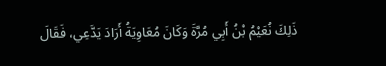ذَلِكَ نُعَيْمُ بْنُ أَبِي مُرَّةَ وَكَانَ مُعَاوِيَةُ أَرَادَ يَدَّعِي، فَقَالَ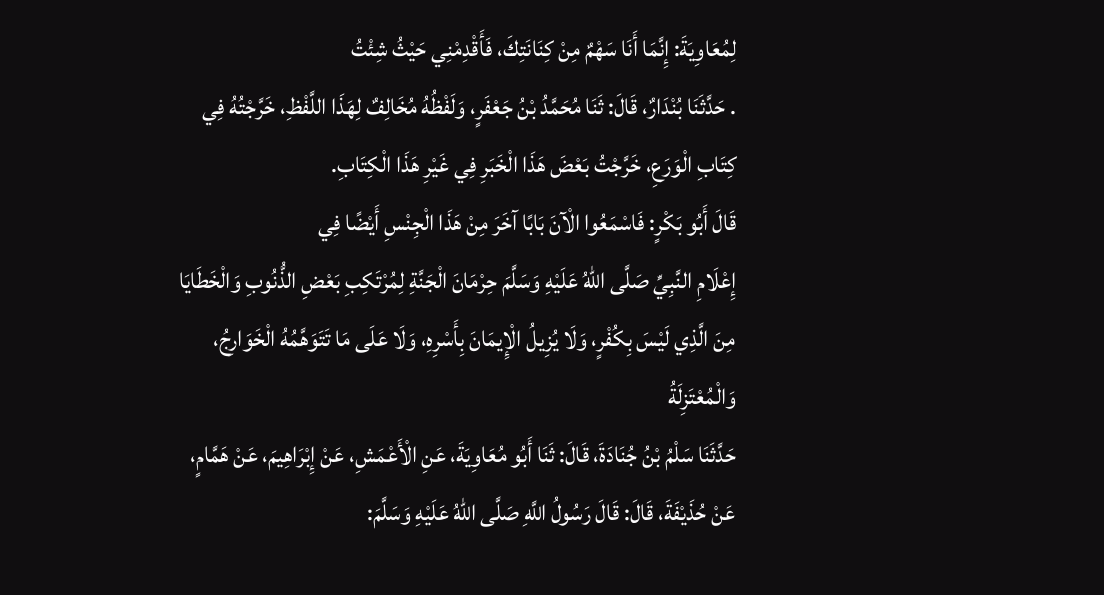لِمُعَاوِيَةَ: إِنَّمَا أَنَا سَهْمٌ مِنْ كِنَانَتِكَ، فَأَقْدِمْنِي حَيْثُ شِئْتُ
. حَدَّثَنَا بُنْدَارٌ، قَالَ: ثَنَا مُحَمَّدُ بْنُ جَعْفَرٍ، وَلَفْظُهُ مُخَالِفٌ لِهَذَا اللَّفْظِ، خَرَّجْتُهُ فِي كِتَابِ الْوَرَعِ، خَرَّجْتُ بَعْضَ هَذَا الْخَبَرِ فِي غَيْرِ هَذَا الْكِتَابِ.
قَالَ أَبُو بَكْرٍ: فَاسْمَعُوا الْآنَ بَابًا آخَرَ مِنْ هَذَا الْجِنْسِ أَيْضًا فِي
إِعْلَامِ النَّبِيِّ صَلَّى اللهُ عَلَيْهِ وَسَلَّمَ حِرْمَانَ الْجَنَّةِ لِمُرْتَكِبِ بَعْضِ الذُّنُوبِ وَالْخَطَايَا مِنَ الَّذِي لَيْسَ بِكُفْرٍ، وَلَا يُزِيلُ الْإِيمَانَ بِأَسْرِهِ، وَلَا عَلَى مَا تَتَوَهَّمُهُ الْخَوَارِجُ، وَالْمُعْتَزِلَةُ
حَدَّثَنَا سَلْمُ بْنُ جُنَادَةَ، قَالَ: ثَنَا أَبُو مُعَاوِيَةَ، عَنِ الْأَعْمَشِ، عَنْ إِبْرَاهِيمَ، عَنْ هَمَّامٍ، عَنْ حُذَيْفَةَ، قَالَ: قَالَ رَسُولُ اللَّهِ صَلَّى اللهُ عَلَيْهِ وَسَلَّمَ: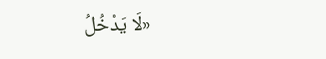«لَا يَدْخُلُ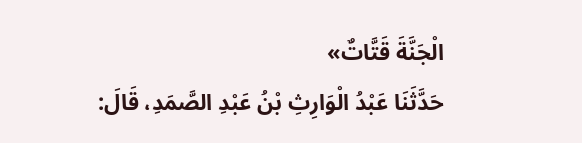الْجَنَّةَ قَتَّاتٌ»
حَدَّثَنَا عَبْدُ الْوَارِثِ بْنُ عَبْدِ الصَّمَدِ، قَالَ: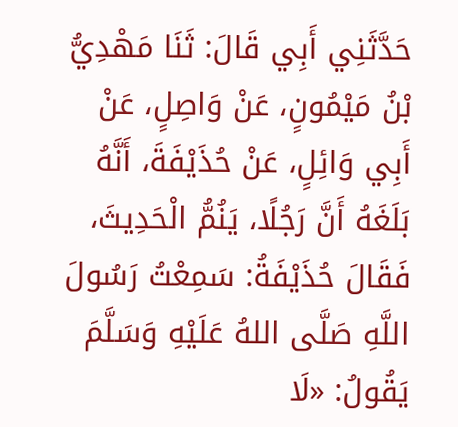حَدَّثَنِي أَبِي قَالَ: ثَنَا مَهْدِيُّ بْنُ مَيْمُونٍ، عَنْ وَاصِلٍ، عَنْ أَبِي وَائِلٍ، عَنْ حُذَيْفَةَ، أَنَّهُ بَلَغَهُ أَنَّ رَجُلًا، يَنُمُّ الْحَدِيثَ، فَقَالَ حُذَيْفَةُ: سَمِعْتُ رَسُولَ اللَّهِ صَلَّى اللهُ عَلَيْهِ وَسَلَّمَ يَقُولُ: «لَا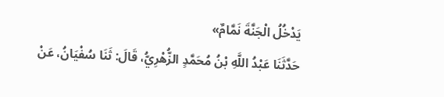يَدْخُلُ الْجَنَّةَ نَمَّامٌ»
حَدَّثَنَا عَبْدُ اللَّهِ بْنُ مُحَمَّدٍ الزُّهْرِيُّ، قَالَ: ثَنَا سُفْيَانُ، عَنْ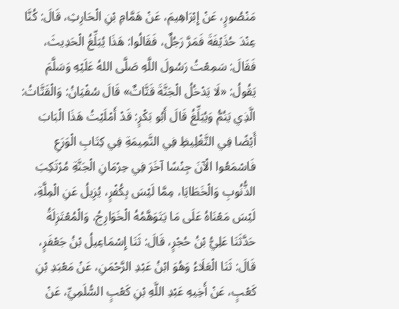مَنْصُورٍ، عَنْ إِبْرَاهِيمَ، عَنْ هَمَّامِ بْنِ الْحَارِثِ، قَالَ: كُنَّا عِنْدَ حُذَيْفَةَ فَمَرَّ رَجُلٌ، فَقَالُوا: هَذَا يُبَلِّغُ الْحَدِيثَ، فَقَالَ: سَمِعْتُ رَسُولَ اللَّهِ صَلَّى اللهُ عَلَيْهِ وَسَلَّمَ يَقُولُ: «لَا يَدْخُلُ الْجَنَّةَ قَتَّاتٌ» قَالَ سُفْيَانُ: وَالْقَتَّاتُ: الَّذِي يَنُمُّ وَيُبَلِّغُ قَالَ أَبُو بَكْرٍ: قَدْ أَمْلَيْتُ هَذَا الْبَابَ أَيْضًا فِي التَّغْلِيظِ فِي النَّمِيمَةِ فِي كِتَابِ الْوَرَعِ فَاسْمَعُوا الْآنَ جِنْسًا آخَرَ فِي حِرْمَانِ الْجَنَّةِ مُرْتَكِبَ الذُّنُوبِ وَالْخَطَايَا، مِمَّا لَيْسَ بِكُفْرٍ، يُزِيلُ عَنِ الْمِلَّةِ، لَيْسَ مَعْنَاهُ عَلَى مَا يَتَوَهَّمُهُ الْخَوَارِجُ، وَالْمُعْتَزِلَةُ
حَدَّثَنَا عَلِيُّ بْنُ حُجْرٍ، قَالَ: ثَنَا إِسْمَاعِيلُ بْنُ جَعْفَرٍ، قَالَ: ثَنَا الْعَلَاءُ وَهُوَ ابْنُ عَبْدِ الرَّحْمَنِ، عَنْ مَعْبَدِ بْنِ كَعْبٍ، عَنْ أَخِيهِ عَبْدِ اللَّهِ بْنِ كَعْبٍ السُّلَمِيِّ، عَنْ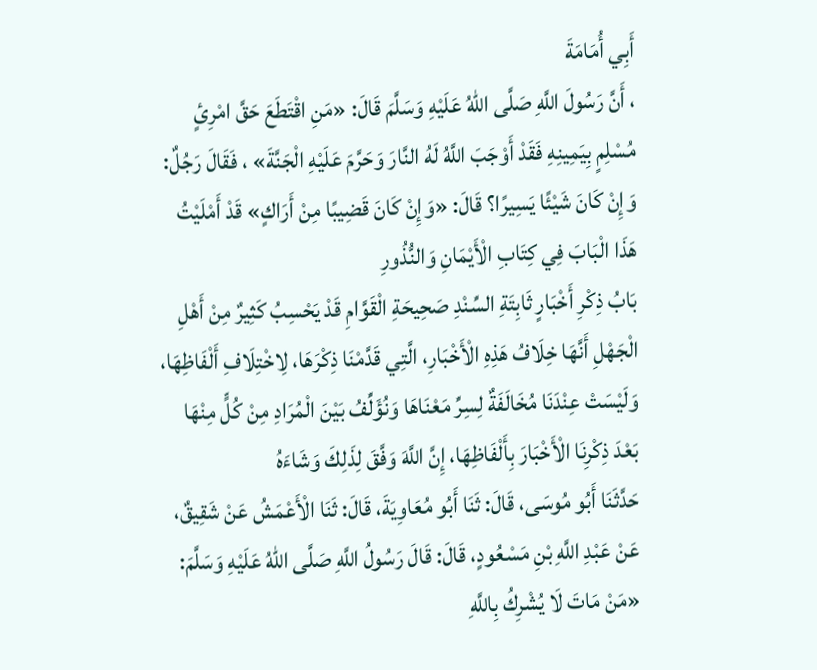أَبِي أُمَامَةَ
، أَنَّ رَسُولَ اللَّهِ صَلَّى اللهُ عَلَيْهِ وَسَلَّمَ قَالَ: «مَنِ اقْتَطَعَ حَقَّ امْرِئٍ مُسْلِمٍ بِيَمِينِهِ فَقَدْ أَوْجَبَ اللَّهُ لَهُ النَّارَ وَحَرَّمَ عَلَيْهِ الْجَنَّةَ» ، فَقَالَ رَجُلٌ: وَإِنْ كَانَ شَيْئًا يَسِيرًا؟ قَالَ: «وَإِنْ كَانَ قَضِيبًا مِنْ أَرَاكٍ» قَدْ أَمْلَيْتُ هَذَا الْبَابَ فِي كِتَابِ الْأَيْمَانِ وَالنُّذُورِ
بَابُ ذِكْرِ أَخْبَارٍ ثَابِتَةِ السِّنْدِ صَحِيحَةِ الْقَوَّامِ قَدْ يَحْسِبُ كَثِيرٌ مِنْ أَهْلِ الْجَهْلِ أَنَّهَا خِلَافُ هَذِهِ الْأَخْبَارِ، الَّتِي قَدَّمْنَا ذِكْرَهَا، لِاخْتِلَافِ أَلْفَاظِهَا، وَلَيْسَتْ عِنْدَنَا مُخَالَفَةٌ لِسِرِّ مَعْنَاهَا وَنُؤَلِّفُ بَيْنَ الْمُرَادِ مِنْ كُلٍّ مِنْهَا بَعْدَ ذِكْرِنَا الْأَخْبَارَ بِأَلْفَاظِهَا، إِنَّ اللَّهَ وَفَّقَ لِذَلِكَ وَشَاءَهُ
حَدَّثَنَا أَبُو مُوسَى، قَالَ: ثَنَا أَبُو مُعَاوِيَةَ، قَالَ: ثَنَا الْأَعْمَشُ عَنْ شَقِيقٌ، عَنْ عَبْدِ اللَّهِ بْنِ مَسْعُودٍ، قَالَ: قَالَ رَسُولُ اللَّهِ صَلَّى اللهُ عَلَيْهِ وَسَلَّمَ: «مَنْ مَاتَ لَا يُشْرِكُ بِاللَّهِ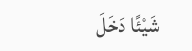شَيْئًا دَخَلَ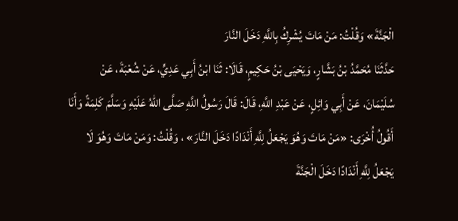الْجَنَّةَ» وَقُلْتُ: مَنْ مَاتَ يُشْرِكُ بِاللَّهِ دَخَلَ النَّارَ
حَدَّثَنَا مُحَمَّدُ بْنُ بَشَّارٍ، وَيَحْيَى بْنُ حَكِيمٍ، قَالَا: ثَنَا ابْنُ أَبِي عَدِيٍّ، عَنْ شُعْبَةَ، عَنْ سُلَيْمَانَ، عَنْ أَبِي وَائِلٍ، عَنْ عَبْدِ اللَّهِ، قَالَ: قَالَ رَسُولُ اللَّهِ صَلَّى اللهُ عَلَيْهِ وَسَلَّمَ كَلِمَةً وَأَنَا أَقُولُ أُخْرَى: «مَنْ مَاتَ وَهُوَ يَجْعَلُ لِلَّهِ أَنْدَادًا دَخَلَ النَّارَ» ، وَقُلْتُ: وَمَنْ مَاتَ وَهُوَ لَا يَجْعَلُ لِلَّهِ أَنْدَادًا دَخَلَ الْجَنَّةَ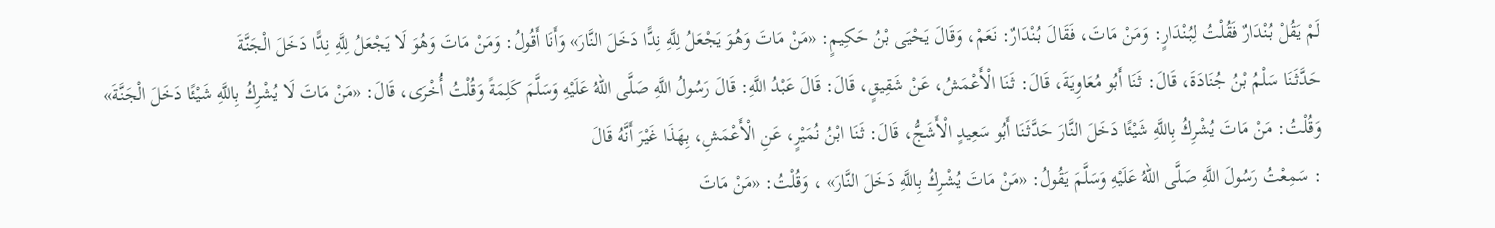لَمْ يَقُلْ بُنْدَارٌ فَقُلْتُ لِبُنْدَارٍ: وَمَنْ مَاتَ، فَقَالَ بُنْدَارٌ: نَعَمْ، وَقَالَ يَحْيَى بْنُ حَكِيمٍ: «مَنْ مَاتَ وَهُوَ يَجْعَلُ لِلَّهِ نِدًّا دَخَلَ النَّارَ» وَأَنَا أَقُولُ: وَمَنْ مَاتَ وَهُوَ لَا يَجْعَلُ لِلَّهِ نِدًّا دَخَلَ الْجَنَّةَ
حَدَّثَنَا سَلْمُ بْنُ جُنَادَةَ، قَالَ: ثَنَا أَبُو مُعَاوِيَةَ، قَالَ: ثَنَا الْأَعْمَشُ، عَنْ شَقِيقٍ، قَالَ: قَالَ عَبْدُ اللَّهِ: قَالَ رَسُولُ اللَّهِ صَلَّى اللهُ عَلَيْهِ وَسَلَّمَ كَلِمَةً وَقُلْتُ أُخْرَى، قَالَ: «مَنْ مَاتَ لَا يُشْرِكُ بِاللَّهِ شَيْئًا دَخَلَ الْجَنَّةَ» وَقُلْتُ: مَنْ مَاتَ يُشْرِكُ بِاللَّهِ شَيْئًا دَخَلَ النَّارَ حَدَّثَنَا أَبُو سَعِيدٍ الْأَشَجُّ، قَالَ: ثَنَا ابْنُ نُمَيْرٍ، عَنِ الْأَعْمَشِ، بِهَذَا غَيْرَ أَنَّهُ قَالَ
: سَمِعْتُ رَسُولَ اللَّهِ صَلَّى اللهُ عَلَيْهِ وَسَلَّمَ يَقُولُ: «مَنْ مَاتَ يُشْرِكُ بِاللَّهِ دَخَلَ النَّارَ» ، وَقُلْتُ: «مَنْ مَاتَ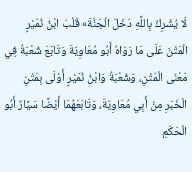لَا يُشْرِكُ بِاللَّهِ دَخَلَ الْجَنَّةَ» قَلْبَ ابْنُ نُمَيْرٍ الْمَتْنَ عَلَى مَا رَوَاهُ أَبُو مُعَاوِيَةَ وَتَابَعَ شُعْبَةُ فِي مَعْنَى الْمَتْنِ، وَشُعْبَةُ وَابْنُ نُمَيْرٍ أَوْلَى بِمَتْنِ الْخَبَرِ مِنْ أَبِي مُعَاوِيَةَ، وَتَابَعَهُمَا أَيْضًا سَيَّارٌ أَبُو الْحَكَمِ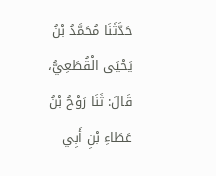حَدَّثَنَا مُحَمَّدُ بْنُ يَحْيَى الْقُطَعِيُّ، قَالَ: ثَنَا رَوْحُ بْنُ عَطَاءِ بْنِ أَبِي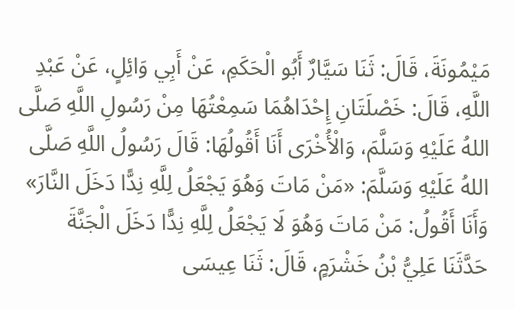مَيْمُونَةَ، قَالَ: ثَنَا سَيَّارٌ أَبُو الْحَكَمِ، عَنْ أَبِي وَائِلٍ، عَنْ عَبْدِ اللَّهِ، قَالَ: خَصْلَتَانِ إِحْدَاهُمَا سَمِعْتُهَا مِنْ رَسُولِ اللَّهِ صَلَّى اللهُ عَلَيْهِ وَسَلَّمَ، وَالْأُخْرَى أَنَا أَقُولُهَا: قَالَ رَسُولُ اللَّهِ صَلَّى اللهُ عَلَيْهِ وَسَلَّمَ: «مَنْ مَاتَ وَهُوَ يَجْعَلُ لِلَّهِ نِدًّا دَخَلَ النَّارَ» وَأَنَا أَقُولُ: مَنْ مَاتَ وَهُوَ لَا يَجْعَلُ لِلَّهِ نِدًّا دَخَلَ الْجَنَّةَ
حَدَّثَنَا عَلِيُّ بْنُ خَشْرَمٍ، قَالَ: ثَنَا عِيسَى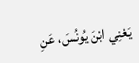يَعْنِي ابْنَ يُونُسَ، عَنِ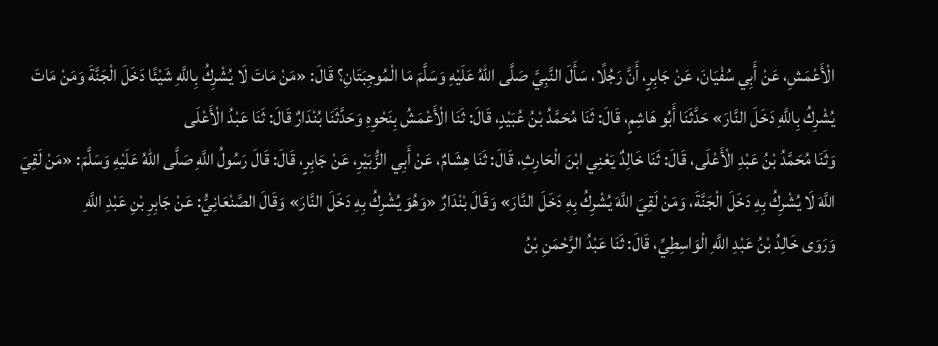الْأَعْمَشِ، عَنْ أَبِي سُفْيَانَ، عَنْ جَابِرٍ، أَنَّ رَجُلًا، سَأَلَ النَّبِيَّ صَلَّى اللهُ عَلَيْهِ وَسَلَّمَ مَا الْمُوجِبَتَانِ؟ قَالَ: «مَنْ مَاتَ لَا يُشْرِكُ بِاللَّهِ شَيْئًا دَخَلَ الْجَنَّةَ وَمَنْ مَاتَ يُشْرِكُ بِاللَّهِ دَخَلَ النَّارَ» حَدَّثَنَا أَبُو هَاشِمٍ، قَالَ: ثَنَا مُحَمَّدُ بْنُ عُبَيْدٍ، قَالَ: ثَنَا الْأَعْمَشُ بِنَحْوِهِ وَحَدَّثَنَا بُنْدَارٌ قَالَ: ثَنَا عَبْدُ الْأَعْلَى
وَثَنَا مُحَمَّدُ بْنُ عَبْدِ الْأَعْلَى، قَالَ: ثَنَا خَالِدٌ يَعْنِي ابْنَ الْحَارِثِ، قَالَ: ثَنَا هِشَامٌ، عَنْ أَبِي الزُّبَيْرِ، عَنْ جَابِرٍ، قَالَ: قَالَ رَسُولُ اللَّهِ صَلَّى اللهُ عَلَيْهِ وَسَلَّمَ: «مَنْ لَقِيَ اللَّهَ لَا يُشْرِكُ بِهِ دَخَلَ الْجَنَّةَ، وَمَنْ لَقِيَ اللَّهَ يُشْرِكُ بِهِ دَخَلَ النَّارَ» وَقَالَ بْنْدَارٌ «وَهُوَ يُشْرِكُ بِهِ دَخَلَ النَّارَ» وَقَالَ الصَّنْعَانِيُّ: عَنْ جَابِرِ بْنِ عَبْدِ اللَّهِ
وَرَوَى خَالِدُ بْنُ عَبْدِ اللَّهِ الْوَاسِطِيِّ، قَالَ: ثَنَا عَبْدُ الرَّحْمَنِ بْنُ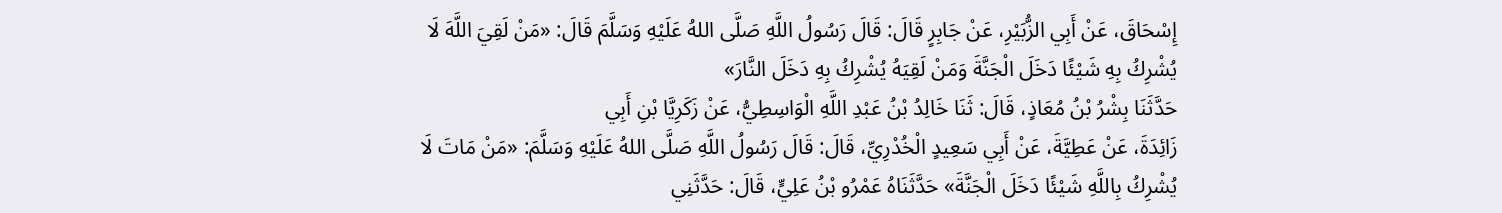إِسْحَاقَ، عَنْ أَبِي الزُّبَيْرِ، عَنْ جَابِرٍ قَالَ: قَالَ رَسُولُ اللَّهِ صَلَّى اللهُ عَلَيْهِ وَسَلَّمَ قَالَ: «مَنْ لَقِيَ اللَّهَ لَا يُشْرِكُ بِهِ شَيْئًا دَخَلَ الْجَنَّةَ وَمَنْ لَقِيَهُ يُشْرِكُ بِهِ دَخَلَ النَّارَ»
حَدَّثَنَا بِشْرُ بْنُ مُعَاذٍ، قَالَ: ثَنَا خَالِدُ بْنُ عَبْدِ اللَّهِ الْوَاسِطِيُّ، عَنْ زَكَرِيَّا بْنِ أَبِي
زَائِدَةَ، عَنْ عَطِيَّةَ، عَنْ أَبِي سَعِيدٍ الْخُدْرِيِّ، قَالَ: قَالَ رَسُولُ اللَّهِ صَلَّى اللهُ عَلَيْهِ وَسَلَّمَ: «مَنْ مَاتَ لَا يُشْرِكُ بِاللَّهِ شَيْئًا دَخَلَ الْجَنَّةَ» حَدَّثَنَاهُ عَمْرُو بْنُ عَلِيٍّ، قَالَ: حَدَّثَنِي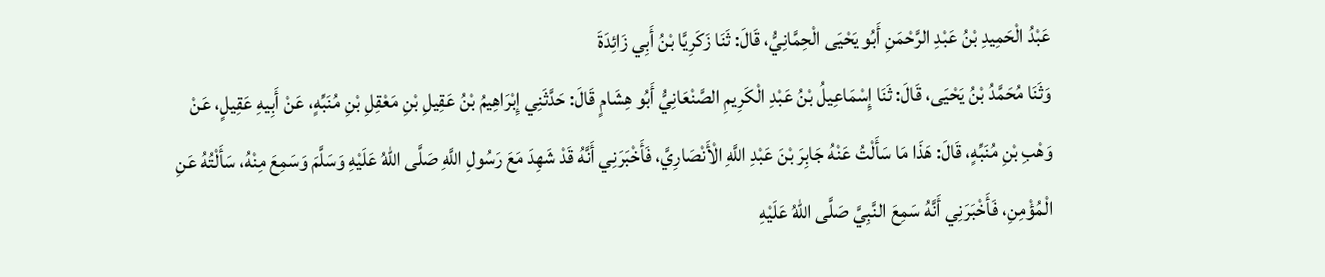عَبْدُ الْحَمِيدِ بْنُ عَبْدِ الرَّحْمَنِ أَبُو يَحْيَى الْحِمَّانِيُّ، قَالَ: ثَنَا زَكَرِيَّا بْنُ أَبِي زَائِدَةَ
وَثَنَا مُحَمَّدُ بْنُ يَحْيَى، قَالَ: ثَنَا إِسْمَاعِيلُ بْنُ عَبْدِ الْكَرِيمِ الصَّنْعَانِيُّ أَبُو هِشَامٍ قَالَ: حَدَّثَنِي إِبْرَاهِيمُ بْنُ عَقِيلِ بْنِ مَعْقِلِ بْنِ مُنَبِّهٍ، عَنْ أَبِيهِ عَقِيلٍ، عَنْ وَهْبِ بْنِ مُنَبِّهٍ، قَالَ: هَذَا مَا سَأَلْتُ عَنْهُ جَابِرَ بْنَ عَبْدِ اللَّهِ الْأَنْصَارِيَّ، فَأَخْبَرَنِي أَنَّهُ قَدْ شَهِدَ مَعَ رَسُولِ اللَّهِ صَلَّى اللهُ عَلَيْهِ وَسَلَّمَ وَسَمِعَ مِنْهُ، سَأَلْتُهُ عَنِ الْمُؤْمِنِ، فَأَخْبَرَنِي أَنَّهُ سَمِعَ النَّبِيَّ صَلَّى اللهُ عَلَيْهِ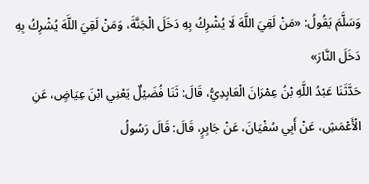وَسَلَّمَ يَقُولُ: «مَنْ لَقِيَ اللَّهَ لَا يُشْرِكُ بِهِ دَخَلَ الْجَنَّةَ، وَمَنْ لَقِيَ اللَّهَ يُشْرِكُ بِهِ دَخَلَ النَّارَ»
حَدَّثَنَا عَبْدُ اللَّهِ بْنُ عِمْرَانَ الْعَابِدِيُّ، قَالَ: ثَنَا فُضَيْلٌ يَعْنِي ابْنَ عِيَاضٍ، عَنِ الْأَعْمَشِ، عَنْ أَبِي سُفْيَانَ، عَنْ جَابِرٍ، قَالَ: قَالَ رَسُولُ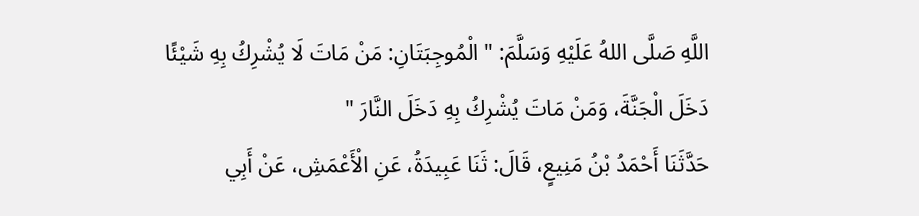اللَّهِ صَلَّى اللهُ عَلَيْهِ وَسَلَّمَ: " الْمُوجِبَتَانِ: مَنْ مَاتَ لَا يُشْرِكُ بِهِ شَيْئًا دَخَلَ الْجَنَّةَ، وَمَنْ مَاتَ يُشْرِكُ بِهِ دَخَلَ النَّارَ "
حَدَّثَنَا أَحْمَدُ بْنُ مَنِيعٍ، قَالَ: ثَنَا عَبِيدَةُ، عَنِ الْأَعْمَشِ، عَنْ أَبِي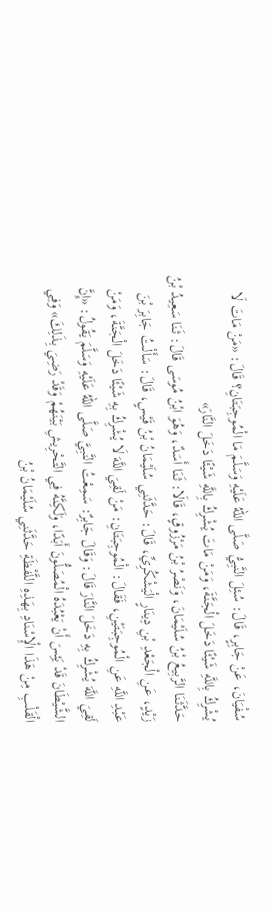سُفْيَانَ، عَنْ جَابِرٍ، قَالَ: سُئِلَ النَّبِيُّ صَلَّى اللهُ عَلَيْهِ وَسَلَّمَ مَا الْمُوجِبَتَانِ؟ قَالَ: «مَنْ مَاتَ لَا يُشْرِكُ بِاللَّهِ شَيْئًا دَخَلَ الْجَنَّةَ، وَمَنْ مَاتَ يُشْرِكُ بِاللَّهِ شَيْئًا دَخَلَ النَّارَ»
حَدَّثَنَا الرَّبِيعُ بْنُ سُلَيْمَانَ، وَنَصْرُ بْنُ مَرْزُوقٍ، قَالَا: ثَنَا أَسَدٌ، وَهُوَ ابْنُ مُوسَى قَالَ: ثَنَا سَعِيدُ بْنُ زَيْدٍ، عَنِ الْجَعْدِ بْنِ دِينَارٍ الْيَشْكُرِيِّ، قَالَ: حَدَّثَنِي سُلَيْمَانُ بْنُ قَيْسٍ، قَالَ: سَأَلْتُ جَابِرَ بْنَ عَبْدِ اللَّهِ عَنِ الْمُوجِبَتَيْنِ، فَقَالَ: الْمُوجِبَتَانِ: مَنْ لَقِيَ اللَّهَ لَا يُشْرِكُ بِهِ شَيْئًا دَخَلَ الْجَنَّةَ، وَمَنْ لَقِيَ اللَّهَ يُشْرِكُ بِهِ دَخَلَ النَّارَ قَالَ: وَقَالَ جَابِرٌ: سَمِعْتُ النَّبِيَّ صَلَّى اللهُ عَلَيْهِ وَسَلَّمَ يَقُولُ: «إِنَّ الشَّيْطَانَ قَدْ يَئِسَ أَنْ يَعْبُدَهُ الْمُصَلُّونَ أَبَدًا، وَلَكِنَّهُ فِي التَّحْرِيشِ بَيْنَهُمْ وَقَدْ رَضِيَ بِذَلِكَ» وَفِي الْقَلْبِ مِنْ هَذَا الْإِسْنَادِ بِهَذِهِ اللَّفْظَةِ حَدَّثَنِي سُلَيْمَانُ بْنُ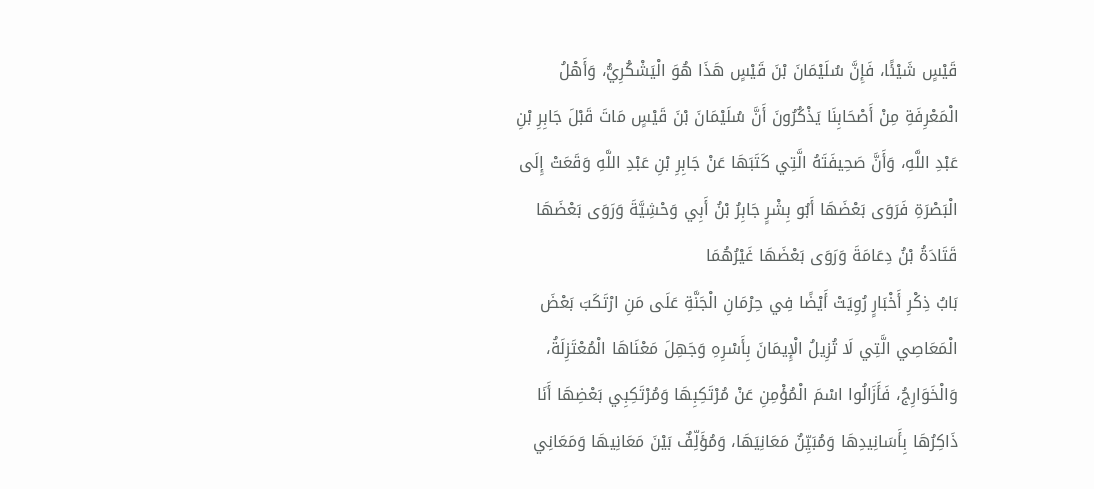قَيْسٍ شَيْئًا، فَإِنَّ سُلَيْمَانَ بْنَ قَيْسٍ هَذَا هُوَ الْيَشْكُرِيُّ، وَأَهْلُ الْمَعْرِفَةِ مِنْ أَصْحَابِنَا يَذْكُرُونَ أَنَّ سُلَيْمَانَ بْنَ قَيْسٍ مَاتَ قَبْلَ جَابِرِ بْنِ عَبْدِ اللَّهِ، وَأَنَّ صَحِيفَتَهُ الَّتِي كَتَبَهَا عَنْ جَابِرِ بْنِ عَبْدِ اللَّهِ وَقَعَتْ إِلَى الْبَصْرَةِ فَرَوَى بَعْضَهَا أَبُو بِشْرٍ جَابِرُ بْنُ أَبِي وَحْشِيَّةَ وَرَوَى بَعْضَهَا قَتَادَةُ بْنُ دِعَامَةَ وَرَوَى بَعْضَهَا غَيْرُهُمَا
بَابُ ذِكْرِ أَخْبَارٍ رُوِيَتْ أَيْضًا فِي حِرْمَانِ الْجَنَّةِ عَلَى مَنِ ارْتَكَبَ بَعْضَ الْمَعَاصِي الَّتِي لَا تُزِيلُ الْإِيمَانَ بِأَسْرِهِ وَجَهِلَ مَعْنَاهَا الْمُعْتَزِلَةُ، وَالْخَوَارِجُ، فَأَزَالُوا اسْمَ الْمُؤْمِنِ عَنْ مُرْتَكِبِهَا وَمُرْتَكِبِي بَعْضِهَا أَنَا ذَاكِرُهَا بِأَسَانِيدِهَا وَمُبَيِّنٌ مَعَانِيَهَا، وَمُؤَلِّفٌ بَيْنَ مَعَانِيهَا وَمَعَانِي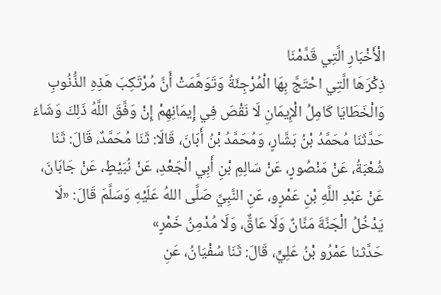الْأَخْبَارِ الَّتِي قَدَّمْنَا
ذِكْرَهَا الَّتِي احْتَجَّ بِهَا الْمُرْجِئَةُ وَتَوَهَّمَتْ أَنَّ مُرْتَكِبَ هَذِهِ الذُّنُوبِ وَالْخَطَايَا كَامِلُ الْإِيمَانِ لَا نَقْصَ فِي إِيمَانِهِمْ إِنْ وَفَّقَ اللَّهُ ذَلِكَ وَشَاءَ
حَدَّثَنَا مُحَمَّدُ بْنُ بَشَّارٍ، وَمُحَمَّدُ بْنُ أَبَانَ، قَالَا: ثَنَا مُحَمَّدٌ، قَالَ: ثَنَا شُعْبَةُ، عَنْ مَنْصُورٍ، عَنْ سَالِمِ بْنِ أَبِي الْجَعْدِ، عَنْ نُبَيْطٍ، عَنْ جَابَانَ، عَنْ عَبْدِ اللَّهِ بْنِ عَمْرٍو، عَنِ النَّبِيِّ صَلَّى اللهُ عَلَيْهِ وَسَلَّمَ قَالَ: «لَا يَدْخُلُ الْجَنَّةَ مَنَّانٌ وَلَا عَاقٌّ، وَلَا مُدْمِنُ خَمْرٍ»
حَدَّثنا عَمْرُو بْنُ عَلِيٍّ، قَالَ: ثَنَا سُفْيَانُ، عَنِ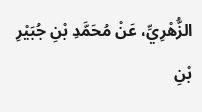الزُّهْرِيِّ، عَنْ مُحَمَّدِ بْنِ جُبَيْرِ بْنِ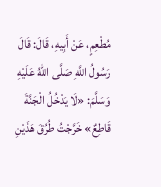مُطْعِمٍ، عَنْ أَبِيهِ، قَالَ: قَالَ رَسُولُ اللَّهِ صَلَّى اللهُ عَلَيْهِ وَسَلَّمَ: «لَا يَدْخُلُ الْجَنَّةَ قَاطِعٌ» خَرَّجْتُ طُرُقَ هَذَيْنِ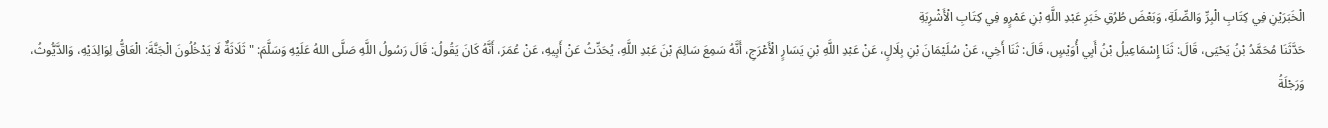الْخَبَرَيْنِ فِي كِتَابِ الْبِرِّ وَالصِّلَةِ، وَبَعْضَ طُرُقِ خَبَرِ عَبْدِ اللَّهِ بْنِ عَمْرٍو فِي كِتَابِ الْأَشْرِبَةِ
حَدَّثَنَا مُحَمَّدُ بْنُ يَحْيَى، قَالَ: ثَنَا إِسْمَاعِيلُ بْنُ أَبِي أُوَيْسٍ، قَالَ: ثَنَا أَخِي، عَنْ سُلَيْمَانَ بْنِ بِلَالٍ، عَنْ عَبْدِ اللَّهِ بْنِ يَسَارٍ الْأَعْرَجِ، أَنَّهُ سَمِعَ سَالِمَ بْنَ عَبْدِ اللَّهِ، يُحَدِّثُ عَنْ أَبِيهِ، عَنْ عُمَرَ، أَنَّهُ كَانَ يَقُولُ: قَالَ رَسُولُ اللَّهِ صَلَّى اللهُ عَلَيْهِ وَسَلَّمَ: " ثَلَاثَةٌ لَا يَدْخُلُونَ الْجَنَّةَ: الْعَاقُّ لِوَالِدَيْهِ، وَالدَّيُّوثُ، وَرَجْلَةُ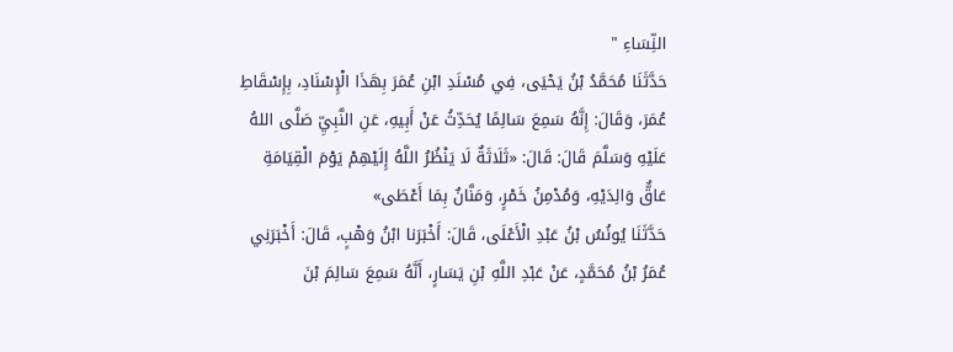النِّسَاءِ "
حَدَّثَنَا مُحَمَّدُ بْنُ يَحْيَى، فِي مُسْنَدِ ابْنِ عُمَرَ بِهَذَا الْإِسْنَادِ، بِإِسْقَاطِ عُمَرَ، وَقَالَ: إِنَّهُ سَمِعَ سَالِمًا يُحَدِّثُ عَنْ أَبِيهِ، عَنِ النَّبِيِّ صَلَّى اللهُ عَلَيْهِ وَسَلَّمَ قَالَ: قَالَ: «ثَلَاثَةٌ لَا يَنْظُرُ اللَّهُ إِلَيْهِمْ يَوْمَ الْقِيَامَةِ عَاقٌّ وَالِدَيْهِ، وَمُدْمِنُ خَمْرٍ، وَمَنَّانٌ بِمَا أَعْطَى»
حَدَّثَنَا يُونُسُ بْنُ عَبْدِ الْأَعْلَى، قَالَ: أَخْبَرَنا ابْنُ وَهْبٍ، قَالَ: أَخْبَرَنِي عُمَرُ بْنُ مُحَمَّدٍ، عَنْ عَبْدِ اللَّهِ بْنِ يَسَارٍ، أَنَّهُ سَمِعَ سَالِمَ بْنَ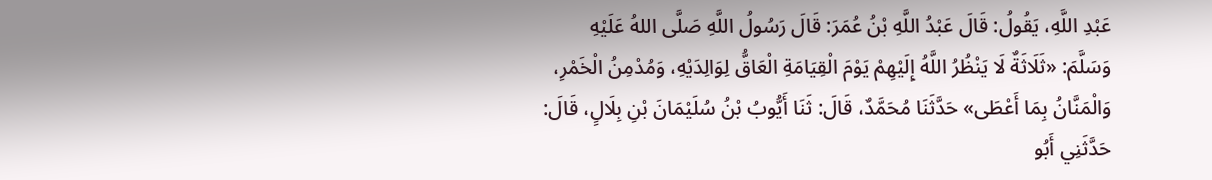عَبْدِ اللَّهِ، يَقُولُ: قَالَ عَبْدُ اللَّهِ بْنُ عُمَرَ: قَالَ رَسُولُ اللَّهِ صَلَّى اللهُ عَلَيْهِ وَسَلَّمَ: «ثَلَاثَةٌ لَا يَنْظُرُ اللَّهُ إِلَيْهِمْ يَوْمَ الْقِيَامَةِ الْعَاقُّ لِوَالِدَيْهِ، وَمُدْمِنُ الْخَمْرِ، وَالْمَنَّانُ بِمَا أَعْطَى» حَدَّثَنَا مُحَمَّدٌ، قَالَ: ثَنَا أَيُّوبُ بْنُ سُلَيْمَانَ بْنِ بِلَالٍ، قَالَ: حَدَّثَنِي أَبُو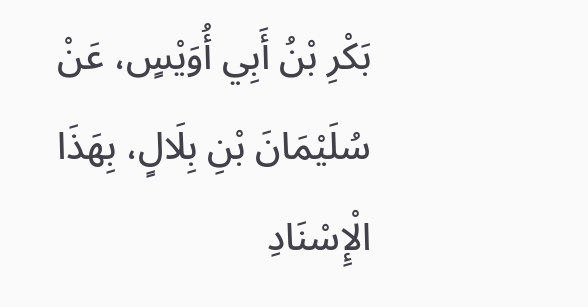بَكْرِ بْنُ أَبِي أُوَيْسٍ، عَنْ سُلَيْمَانَ بْنِ بِلَالٍ، بِهَذَا الْإِسْنَادِ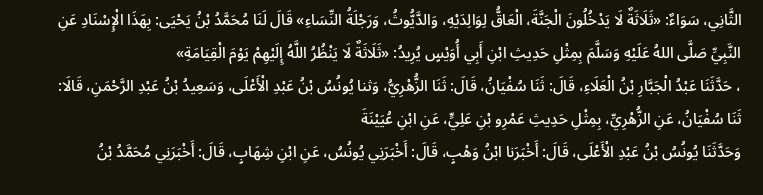الثَّانِي، سَوَاءٌ: «ثَلَاثَةٌ لَا يَدْخُلُونَ الْجَنَّةَ، الْعَاقُّ لِوَالِدَيْهِ، وَالدَّيُّوثُ، وَرَجْلَةُ النِّسَاءِ» قَالَ لَنَا مُحَمَّدُ بْنُ يَحْيَى: بِهَذَا الْإِسْنَادِ عَنِ النَّبِيِّ صَلَّى اللهُ عَلَيْهِ وَسَلَّمَ بِمِثْلِ حَدِيثِ ابْنِ أَبِي أُوَيْسٍ يُرِيدُ: «ثَلَاثَةٌ لَا يَنْظُرُ اللَّهُ إِلَيْهِمْ يَوْمَ الْقِيَامَةِ»
، حَدَّثَنَا عَبْدُ الْجَبَّارِ بْنُ الْعَلَاءِ، قَالَ: ثَنَا سُفْيَانُ، قَالَ: ثَنَا الزُّهْرِيُّ، وَثنا يُونُسُ بْنُ عَبْدِ الْأَعْلَى، وَسَعِيدُ بْنُ عَبْدِ الرَّحْمَنِ، قَالَا: ثَنَا سُفْيَانُ، عَنِ الزُّهْرِيِّ، بِمِثْلِ حَدِيثِ عَمْرِو بْنِ عَلِيٍّ، عَنِ ابْنِ عُيَيْنَةَ
وَحَدَّثَنَا يُونُسُ بْنُ عَبْدِ الْأَعْلَى، قَالَ: أَخْبَرَنا ابْنُ وَهْبٍ، قَالَ: أَخْبَرَنِي يُونُسُ، عَنِ ابْنِ شِهَابٍ، قَالَ: أَخْبَرَنِي مُحَمَّدُ بْنُ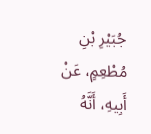جُبَيْرِ بْنِ مُطْعِمٍ، عَنْ أَبِيهِ، أَنَّهُ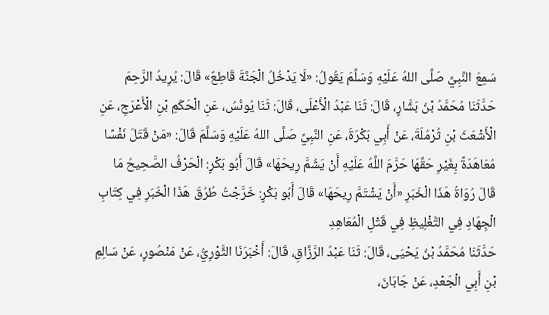سَمِعَ النَّبِيَّ صَلَّى اللهُ عَلَيْهِ وَسَلَّمَ يَقُولُ: «لَا يَدْخُلُ الْجَنَّةَ قَاطِعٌ» قَالَ: يُرِيدُ الرَّحِمَ
حَدَّثَنَا مُحَمَّدُ بْنُ بَشَّارٍ، قَالَ: ثَنَا عَبْدُ الْأَعْلَى، قَالَ: ثَنَا يُونُسُ، عَنِ الْحَكَمِ بْنِ الْأَعْرَجِ، عَنِ الْأَشْعَثَ بْنِ ثُرْمُلَةَ، عَنْ أَبِي بَكْرَةَ، عَنِ النَّبِيِّ صَلَّى اللهُ عَلَيْهِ وَسَلَّمَ قَالَ: «مَنْ قَتَلَ نَفْسًا مُعَاهَدَةً بِغَيْرِ حَقِّهَا حَرَّمَ اللَّهُ عَلَيْهِ أَنْ يَشُمَّ رِيحَهَا» قَالَ أَبُو بَكْرٍ: الْحَرْفُ الصَّحِيحُ مَا قَالَ رُوَاةُ هَذَا الْخَبَرِ «أَنْ يَشْتَمَّ رِيحَهَا» قَالَ أَبُو بَكْرٍ: خَرَّجْتُ طُرُقَ هَذَا الْخَبَرِ فِي كِتَابِ الْجِهَادِ فِي التَّغْلِيظِ فِي قَتْلِ الْمُعَاهِدِ
حَدَّثَنَا مُحَمَّدُ بْنُ يَحْيَى، قَالَ: ثَنَا عَبْدُ الرَّزَّاقِ، قَالَ: أَخْبَرَنَا الثَّوْرِيُّ، عَنْ مَنْصُورٍ، عَنْ سَالِمِ بْنِ أَبِي الْجَعْدِ، عَنْ جَابَانَ،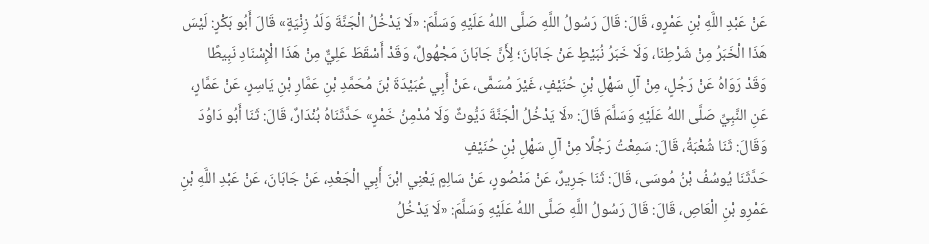عَنْ عَبْدِ اللَّهِ بْنِ عَمْرٍو، قَالَ: قَالَ رَسُولُ اللَّهِ صَلَّى اللهُ عَلَيْهِ وَسَلَّمَ: «لَا يَدْخُلُ الْجَنَّةَ وَلَدُ زِنْيَةٍ» قَالَ أَبُو بَكْرٍ: لَيْسَ هَذَا الْخَبَرُ مِنْ شَرْطِنَا، وَلَا خَبَرُ نُبَيْطٍ عَنْ جَابَانَ؛ لِأَنَّ جَابَانَ مَجْهُولٌ، وَقَدْ أَسْقَطَ عَلِيٌّ مِنْ هَذَا الْإِسْنَادِ نَبِيطًا
وَقَدْ رَوَاهُ عَنْ رَجُلٍ، مِنْ آلِ سَهْلِ بْنِ حُنَيْفٍ، غَيْرَ مُسَمًّى، عَنْ أَبِي عُبَيْدَةَ بْنَ مُحَمَّدِ بْنِ عَمَّارِ بْنِ يَاسِرٍ، عَنْ عَمَّارٍ، عَنِ النَّبِيِّ صَلَّى اللهُ عَلَيْهِ وَسَلَّمَ قَالَ: «لَا يَدْخُلُ الْجَنَّةَ دَيُّوثٌ وَلَا مُدْمِنُ خَمْرٍ» حَدَّثَنَاهُ بُنْدَارٌ، قَالَ: ثَنَا أَبُو دَاوُدَ وَقَالَ: ثَنَا شُعْبَةُ، قَالَ: سَمِعْتُ رَجُلًا مِنْ آلِ سَهْلِ بْنِ حُنَيْفٍ
حَدَّثَنَا يُوسُفُ بْنُ مُوسَى، قَالَ: ثَنَا جَرِيرٌ، عَنْ مَنْصُورٍ، عَنْ سَالِمٍ يَعْنِي ابْنَ أَبِي الْجَعْدِ، عَنْ جَابَانَ، عَنْ عَبْدِ اللَّهِ بْنِ عَمْرِو بْنِ الْعَاصِ، قَالَ: قَالَ رَسُولُ اللَّهِ صَلَّى اللهُ عَلَيْهِ وَسَلَّمَ: «لَا يَدْخُلُ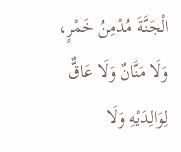الْجَنَّةَ مُدْمِنُ خَمْرٍ، وَلَا مَنَّانٌ وَلَا عَاقٌّ لِوَالِدَيْهِ وَلَا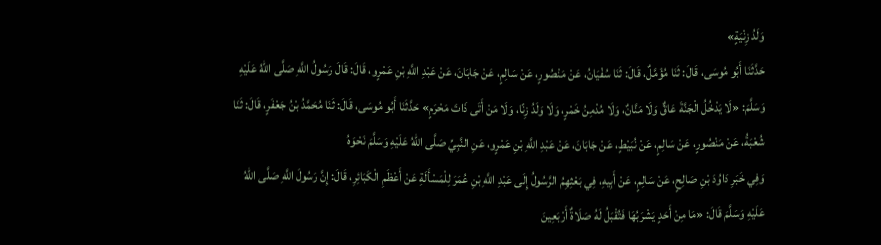وَلَدُ زِنْيَةٍ»
حَدَّثَنَا أَبُو مُوسَى، قَالَ: ثَنَا مُؤَمَّلٌ، قَالَ: ثَنَا سُفْيَانُ، عَنْ مَنْصُورٍ، عَنْ سَالِمٍ، عَنْ جَابَانَ، عَنْ عَبْدِ اللَّهِ بْنِ عَمْرٍو، قَالَ: قَالَ رَسُولُ اللَّهِ صَلَّى اللهُ عَلَيْهِ وَسَلَّمَ: «لَا يَدْخُلُ الْجَنَّةَ عَاقٌّ وَلَا مَنَّانٌ، وَلَا مُدْمِنُ خَمْرٍ، وَلَا وَلَدُ زِنًا، وَلَا مَنْ أَتَى ذَاتَ مَحْرَمٍ» حَدَّثَنَا أَبُو مُوسَى، قَالَ: ثَنَا مُحَمَّدُ بْنُ جَعْفَرٍ، قَالَ: ثَنَا شُعْبَةُ، عَنْ مَنْصُورٍ، عَنْ سَالِمٍ، عَنْ نُبَيْطٍ، عَنْ جَابَانَ، عَنْ عَبْدِ اللَّهِ بْنِ عَمْرٍو، عَنِ النَّبِيِّ صَلَّى اللهُ عَلَيْهِ وَسَلَّمَ نَحْوَهُ
وَفِي خَبَرِ دَاوُدَ بْنِ صَالِحٍ، عَنْ سَالِمٍ، عَنْ أَبِيهِ، فِي بَعْثِهِمُ الرَّسُولُ إِلَى عَبْدِ اللَّهِ بْنِ عُمَرَ لِلْمَسْأَلَةِ عَنْ أَعْظَمِ الْكَبَائِرِ، قَالَ: إِنَّ رَسُولَ اللَّهِ صَلَّى اللهُ عَلَيْهِ وَسَلَّمَ قَالَ: «مَا مِنْ أَحَدٍ يَشْرَبُهَا فَتُقْبَلُ لَهُ صَلَاةٌ أَرْبَعِينَ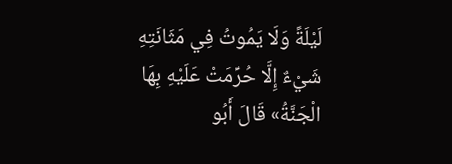لَيْلَةً وَلَا يَمُوتُ فِي مَثَانَتِهِ شَيْءٌ إِلَّا حُرِّمَتْ عَلَيْهِ بِهَا الْجَنَّةُ» قَالَ أَبُو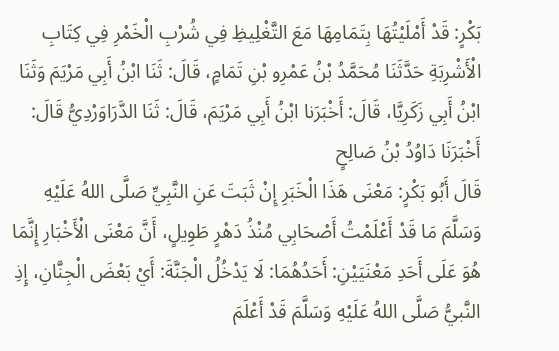بَكْرٍ: قَدْ أَمْلَيْتُهَا بِتَمَامِهَا مَعَ التَّغْلِيظِ فِي شُرْبِ الْخَمْرِ فِي كِتَابِ الْأَشْرِبَةِ حَدَّثَنَا مُحَمَّدُ بْنُ عَمْرِو بْنِ تَمَامٍ، قَالَ: ثَنَا ابْنُ أَبِي مَرْيَمَ وَثَنَا ابْنُ أَبِي زَكَرِيَّا، قَالَ: أَخْبَرَنا ابْنُ أَبِي مَرْيَمَ، قَالَ: ثَنَا الدَّرَاوَرْدِيُّ قَالَ: أَخْبَرَنَا دَاوُدُ بْنُ صَالِحٍ
قَالَ أَبُو بَكْرٍ: مَعْنَى هَذَا الْخَبَرِ إِنْ ثَبَتَ عَنِ النَّبِيِّ صَلَّى اللهُ عَلَيْهِ وَسَلَّمَ مَا قَدْ أَعْلَمْتُ أَصْحَابِي مُنْذُ دَهْرٍ طَوِيلٍ، أَنَّ مَعْنَى الْأَخْبَارِ إِنَّمَا هُوَ عَلَى أَحَدِ مَعْنَيَيْنِ: أَحَدُهُمَا: لَا يَدْخُلُ الْجَنَّةَ: أَيْ بَعْضَ الْجِنَّانِ، إِذِ النَّبيُّ صَلَّى اللهُ عَلَيْهِ وَسَلَّمَ قَدْ أَعْلَمَ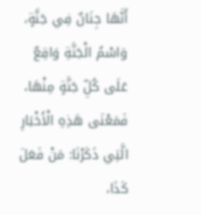أَنَّهَا جِنَانٌ فِي جَنَّةٍ، وَاسْمُ الْجَنَّةِ وَاقِعٌ عَلَى كُلِّ جَنَّةٍ مِنْهَا، فَمَعْنَى هَذِهِ الْأَخْبَارِ الَّتِي ذَكَرْنَا: مَنْ فَعَلَ كَذَا،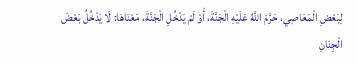لِبَعْضِ الْمَعَاصِي، حَرَّمَ اللَّهُ عَلَيْهِ الْجَنَّةَ، أَوْ لَمْ يَدْخُلِ الْجَنَّةَ، مَعْنَاهَا: لَا يَدْخُلُ بَعْضَ الْجِنَانِ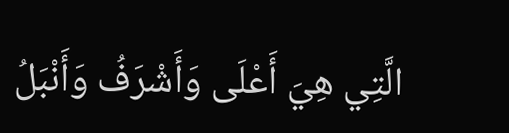الَّتِي هِيَ أَعْلَى وَأَشْرَفُ وَأَنْبَلُ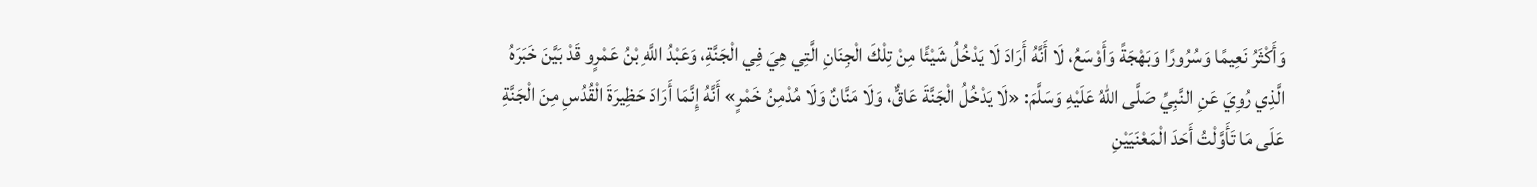وَأَكْثَرُ نَعِيمًا وَسُرُورًا وَبَهْجَةً وَأَوْسَعُ، لَا أَنَّهُ أَرَادَ لَا يَدْخُلُ شَيْئًا مِنْ تِلْكَ الْجِنَانِ الَّتِي هِيَ فِي الْجَنَّةِ، وَعَبْدُ اللَّهِ بْنُ عَمْرٍو قَدْ بَيَّنَ خَبَرَهُ الَّذِي رُوِيَ عَنِ النَّبِيِّ صَلَّى اللهُ عَلَيْهِ وَسَلَّمَ: «لَا يَدْخُلُ الْجَنَّةَ عَاقٌّ، وَلَا مَنَّانٌ وَلَا مُدْمِنُ خَمْرٍ» أَنَّهُ إِنَّمَا أَرَادَ حَظِيرَةَ الْقُدُسِ مِنَ الْجَنَّةِ عَلَى مَا تَأَوَّلْتُ أَحَدَ الْمَعْنَيَيْنِ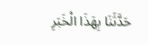حَدَّثَنَا بِهَذَا الْخَبَرِ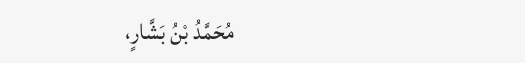مُحَمَّدُ بْنُ بَشَّارٍ،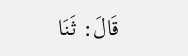قَالَ: ثَنَا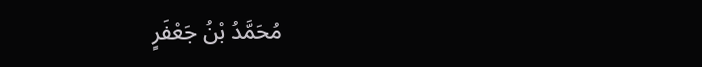مُحَمَّدُ بْنُ جَعْفَرٍ